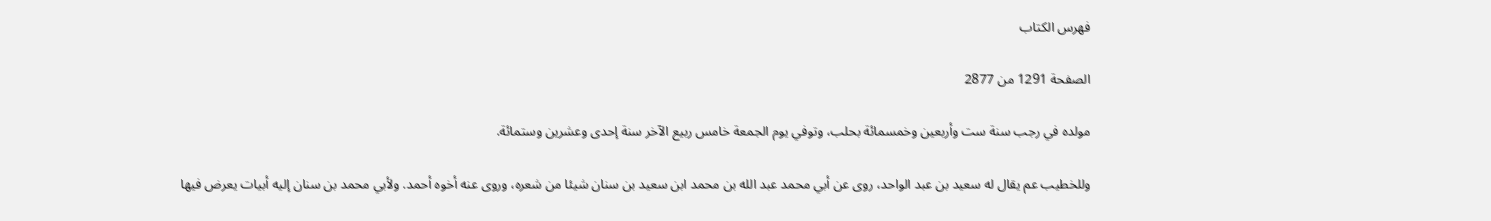فهرس الكتاب

الصفحة 1291 من 2877

مولده في رجب سنة ست وأربعين وخمسمائة بحلب، وتوفي يوم الجمعة خامس ربيع الآخر سنة إحدى وعشرين وستمائة.

وللخطيب عم يقال له سعيد بن عبد الواحد، روى عن أبي محمد عبد الله بن محمد ابن سعيد بن سنان شيئا من شعره، وروى عنه أخوه أحمد. ولأبي محمد بن سنان إليه أبيات يعرض فيها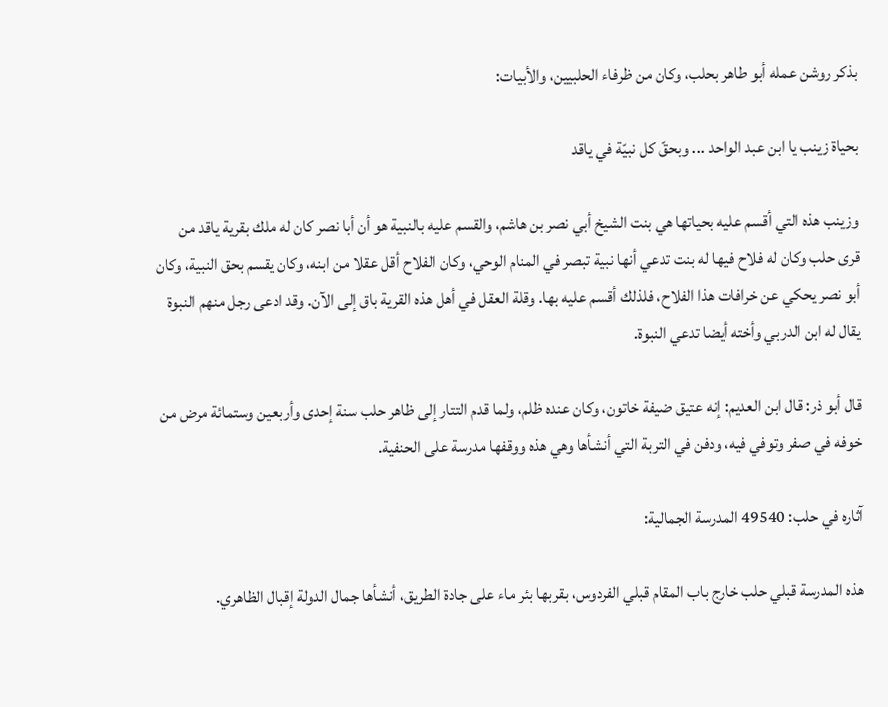بذكر روشن عمله أبو طاهر بحلب، وكان من ظرفاء الحلبيين، والأبيات:

بحياة زينب يا ابن عبد الواحد ... وبحقّ كل نبيّة في ياقد

وزينب هذه التي أقسم عليه بحياتها هي بنت الشيخ أبي نصر بن هاشم، والقسم عليه بالنبية هو أن أبا نصر كان له ملك بقرية ياقد من قرى حلب وكان له فلاح فيها له بنت تدعي أنها نبية تبصر في المنام الوحي، وكان الفلاح أقل عقلا من ابنه، وكان يقسم بحق النبية، وكان أبو نصر يحكي عن خرافات هذا الفلاح، فلذلك أقسم عليه بها. وقلة العقل في أهل هذه القرية باق إلى الآن. وقد ادعى رجل منهم النبوة يقال له ابن الدربي وأخته أيضا تدعي النبوة.

قال أبو ذر: قال ابن العديم: إنه عتيق ضيفة خاتون، وكان عنده ظلم، ولما قدم التتار إلى ظاهر حلب سنة إحدى وأربعين وستمائة مرض من خوفه في صفر وتوفي فيه، ودفن في التربة التي أنشأها وهي هذه ووقفها مدرسة على الحنفية.

آثاره في حلب: 49540 المدرسة الجمالية:

هذه المدرسة قبلي حلب خارج باب المقام قبلي الفردوس، بقربها بئر ماء على جادة الطريق، أنشأها جمال الدولة إقبال الظاهري.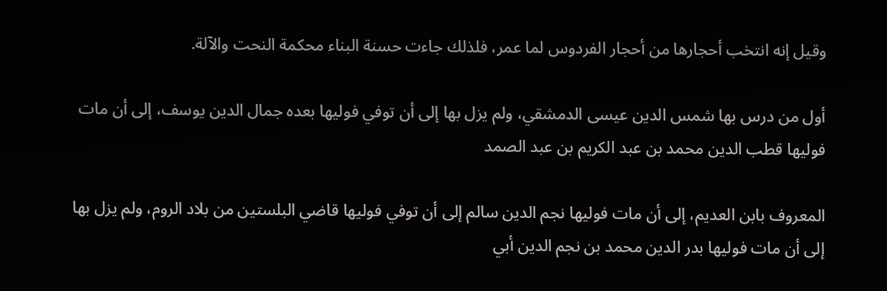وقيل إنه انتخب أحجارها من أحجار الفردوس لما عمر، فلذلك جاءت حسنة البناء محكمة النحت والآلة.

أول من درس بها شمس الدين عيسى الدمشقي، ولم يزل بها إلى أن توفي فوليها بعده جمال الدين يوسف، إلى أن مات فوليها قطب الدين محمد بن عبد الكريم بن عبد الصمد

المعروف بابن العديم، إلى أن مات فوليها نجم الدين سالم إلى أن توفي فوليها قاضي البلستين من بلاد الروم، ولم يزل بها إلى أن مات فوليها بدر الدين محمد بن نجم الدين أبي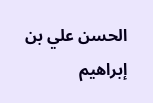الحسن علي بن إبراهيم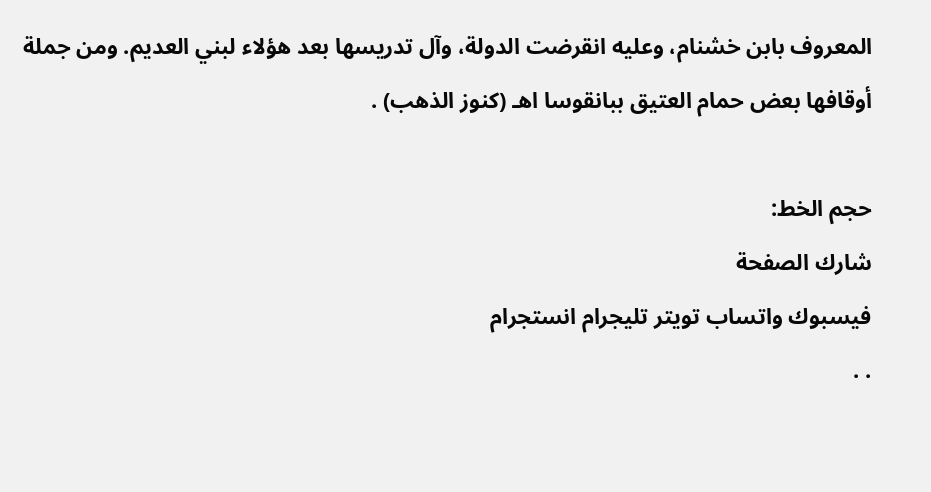المعروف بابن خشنام، وعليه انقرضت الدولة، وآل تدريسها بعد هؤلاء لبني العديم. ومن جملة أوقافها بعض حمام العتيق ببانقوسا اهـ (كنوز الذهب) .

حجم الخط:
شارك الصفحة
فيسبوك واتساب تويتر تليجرام انستجرام
. .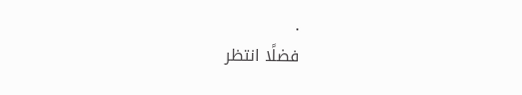.
فضلًا انتظر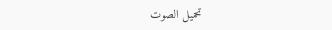تحميل الصوت